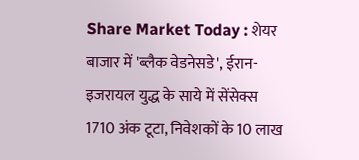Share Market Today : शेयर बाजार में 'ब्लैक वेडनेसडे', ईरान-इजरायल युद्ध के साये में सेंसेक्स 1710 अंक टूटा, निवेशकों के 10 लाख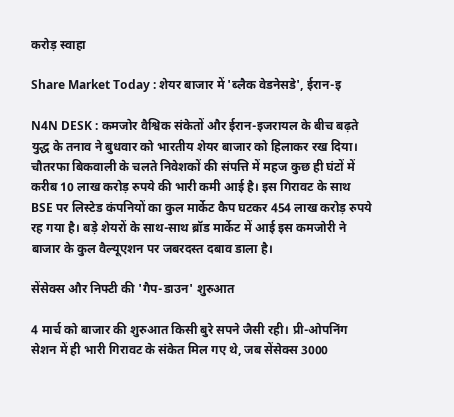करोड़ स्वाहा

Share Market Today : शेयर बाजार में 'ब्लैक वेडनेसडे', ईरान-इ

N4N DESK : कमजोर वैश्विक संकेतों और ईरान-इजरायल के बीच बढ़ते युद्ध के तनाव ने बुधवार को भारतीय शेयर बाजार को हिलाकर रख दिया। चौतरफा बिकवाली के चलते निवेशकों की संपत्ति में महज कुछ ही घंटों में करीब 10 लाख करोड़ रुपये की भारी कमी आई है। इस गिरावट के साथ BSE पर लिस्टेड कंपनियों का कुल मार्केट कैप घटकर 454 लाख करोड़ रुपये रह गया है। बड़े शेयरों के साथ-साथ ब्रॉड मार्केट में आई इस कमजोरी ने बाजार के कुल वैल्यूएशन पर जबरदस्त दबाव डाला है।

सेंसेक्स और निफ्टी की 'गैप-डाउन' शुरुआत

4 मार्च को बाजार की शुरुआत किसी बुरे सपने जैसी रही। प्री-ओपनिंग सेशन में ही भारी गिरावट के संकेत मिल गए थे, जब सेंसेक्स 3000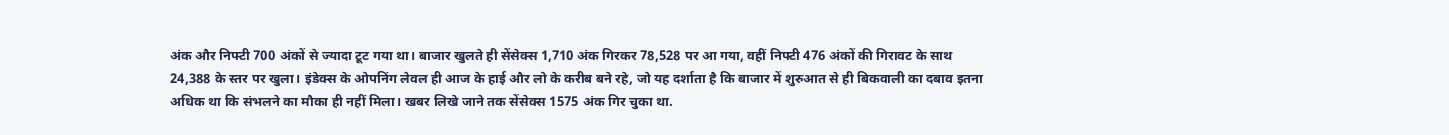अंक और निफ्टी 700 अंकों से ज्यादा टूट गया था। बाजार खुलते ही सेंसेक्स 1,710 अंक गिरकर 78,528 पर आ गया, वहीं निफ्टी 476 अंकों की गिरावट के साथ 24,388 के स्तर पर खुला। इंडेक्स के ओपनिंग लेवल ही आज के हाई और लो के करीब बने रहे, जो यह दर्शाता है कि बाजार में शुरुआत से ही बिकवाली का दबाव इतना अधिक था कि संभलने का मौका ही नहीं मिला। खबर लिखे जाने तक सेंसेक्स 1575 अंक गिर चुका था.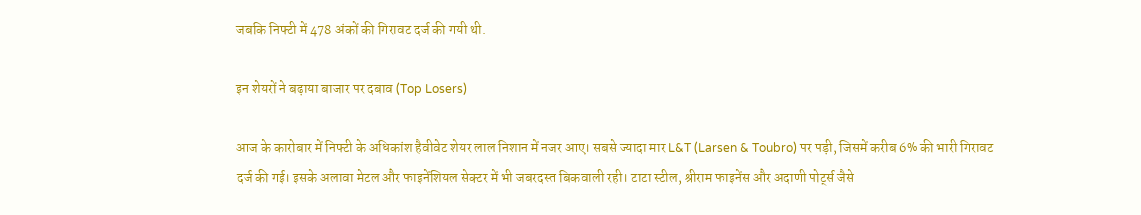जबकि निफ्टी में 478 अंकों की गिरावट दर्ज की गयी थी.

इन शेयरों ने बढ़ाया बाजार पर दबाव (Top Losers)

आज के कारोबार में निफ्टी के अधिकांश हैवीवेट शेयर लाल निशान में नजर आए। सबसे ज्यादा मार L&T (Larsen & Toubro) पर पड़ी, जिसमें करीब 6% की भारी गिरावट दर्ज की गई। इसके अलावा मेटल और फाइनेंशियल सेक्टर में भी जबरदस्त बिकवाली रही। टाटा स्टील, श्रीराम फाइनेंस और अदाणी पोर्ट्स जैसे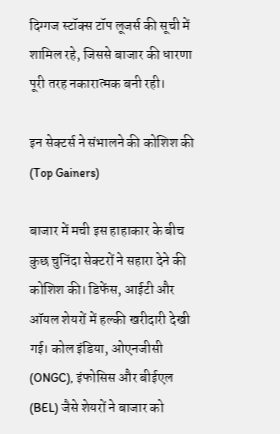दिग्गज स्टॉक्स टॉप लूजर्स की सूची में शामिल रहे, जिससे बाजार की धारणा पूरी तरह नकारात्मक बनी रही।

इन सेक्टर्स ने संभालने की कोशिश की (Top Gainers)

बाजार में मची इस हाहाकार के बीच कुछ चुनिंदा सेक्टरों ने सहारा देने की कोशिश की। डिफेंस, आईटी और ऑयल शेयरों में हल्की खरीदारी देखी गई। कोल इंडिया, ओएनजीसी (ONGC), इंफोसिस और बीईएल (BEL) जैसे शेयरों ने बाजार को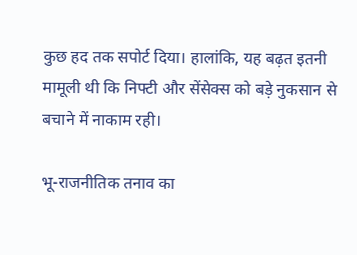कुछ हद तक सपोर्ट दिया। हालांकि, यह बढ़त इतनी मामूली थी कि निफ्टी और सेंसेक्स को बड़े नुकसान से बचाने में नाकाम रही।

भू-राजनीतिक तनाव का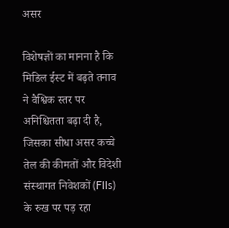असर

विशेषज्ञों का मानना है कि मिडिल ईस्ट में बढ़ते तनाव ने वैश्विक स्तर पर अनिश्चितता बढ़ा दी है, जिसका सीधा असर कच्चे तेल की कीमतों और विदेशी संस्थागत निवेशकों (FIIs) के रुख पर पड़ रहा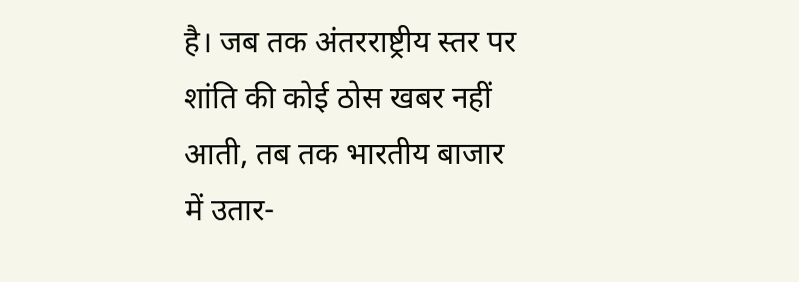है। जब तक अंतरराष्ट्रीय स्तर पर शांति की कोई ठोस खबर नहीं आती, तब तक भारतीय बाजार में उतार-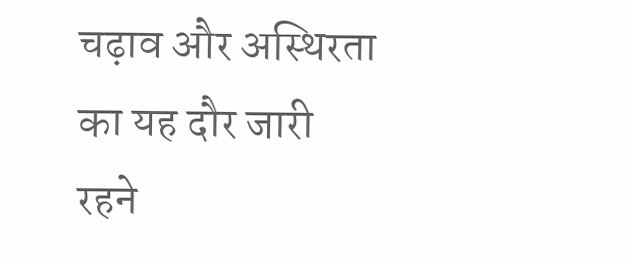चढ़ाव और अस्थिरता का यह दौर जारी रहने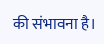की संभावना है।